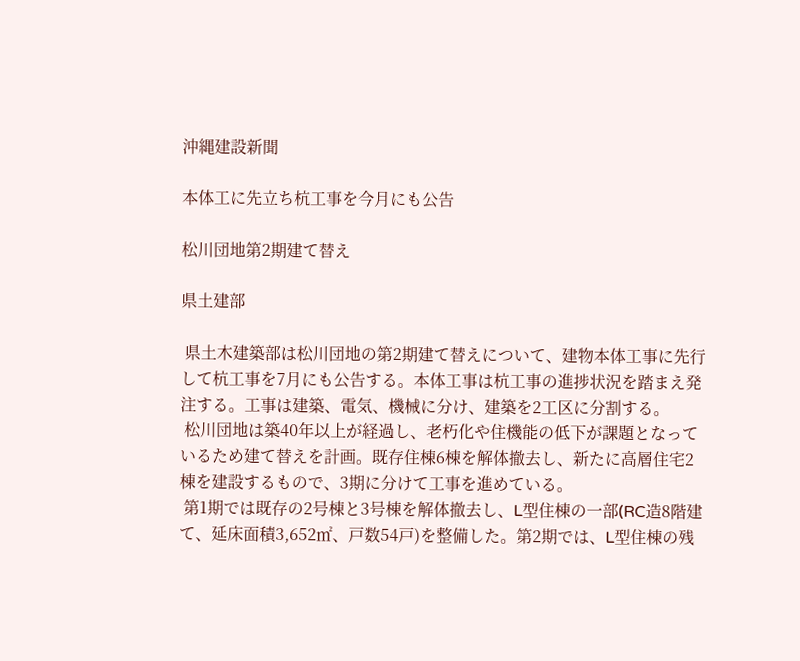沖縄建設新聞

本体工に先立ち杭工事を今月にも公告

松川団地第2期建て替え

県土建部

 県土木建築部は松川団地の第2期建て替えについて、建物本体工事に先行して杭工事を7月にも公告する。本体工事は杭工事の進捗状況を踏まえ発注する。工事は建築、電気、機械に分け、建築を2工区に分割する。
 松川団地は築40年以上が経過し、老朽化や住機能の低下が課題となっているため建て替えを計画。既存住棟6棟を解体撤去し、新たに高層住宅2棟を建設するもので、3期に分けて工事を進めている。
 第1期では既存の2号棟と3号棟を解体撤去し、L型住棟の一部(RC造8階建て、延床面積3,652㎡、戸数54戸)を整備した。第2期では、L型住棟の残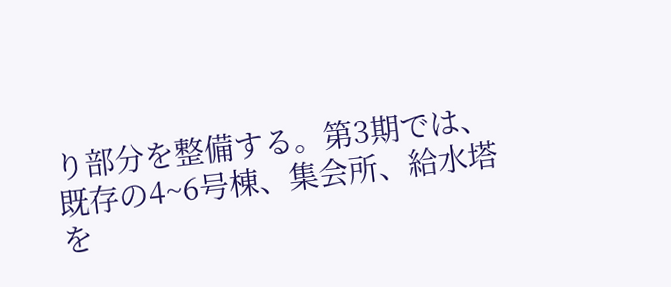り部分を整備する。第3期では、既存の4~6号棟、集会所、給水塔を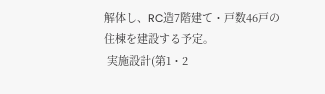解体し、RC造7階建て・戸数46戸の住棟を建設する予定。
 実施設計(第1・2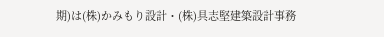期)は(株)かみもり設計・(株)具志堅建築設計事務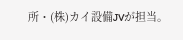所・(株)カイ設備JVが担当。